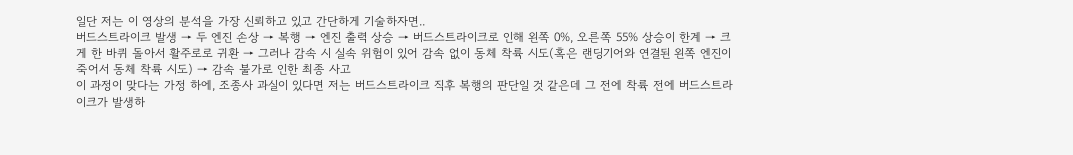일단 저는 이 영상의 분석을 가장 신뢰하고 있고 간단하게 기술하자면..
버드스트라이크 발생 → 두 엔진 손상 → 복행 → 엔진 출력 상승 → 버드스트라이크로 인해 왼쪽 0%, 오른쪽 55% 상승이 한계 → 크게 한 바퀴 돌아서 활주로로 귀환 → 그러나 감속 시 실속 위험이 있어 감속 없이 동체 착륙 시도(혹은 랜딩기어와 연결된 왼쪽 엔진이 죽어서 동체 착륙 시도) → 감속 불가로 인한 최종 사고
이 과정이 맞다는 가정 하에, 조종사 과실이 있다면 저는 버드스트라이크 직후 복행의 판단일 것 같은데 그 전에 착륙 전에 버드스트라이크가 발생하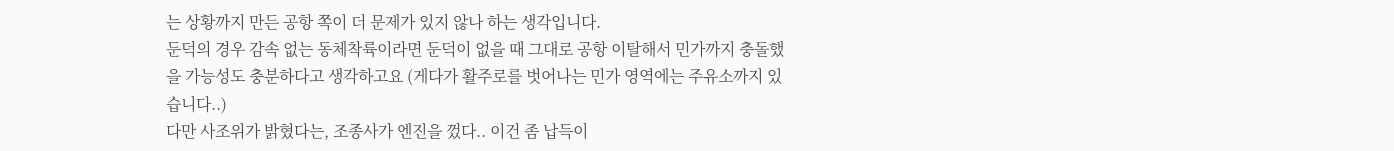는 상황까지 만든 공항 쪽이 더 문제가 있지 않나 하는 생각입니다.
둔덕의 경우 감속 없는 동체착륙이라면 둔덕이 없을 때 그대로 공항 이탈해서 민가까지 충돌했을 가능성도 충분하다고 생각하고요 (게다가 활주로를 벗어나는 민가 영역에는 주유소까지 있습니다..)
다만 사조위가 밝혔다는, 조종사가 엔진을 껐다.. 이건 좀 납득이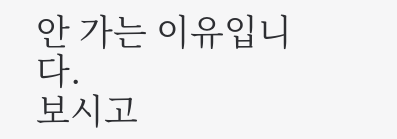안 가는 이유입니다.
보시고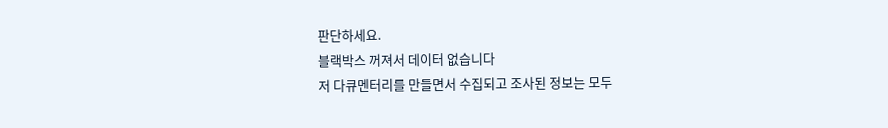판단하세요.
블랙박스 꺼져서 데이터 없습니다
저 다큐멘터리를 만들면서 수집되고 조사된 정보는 모두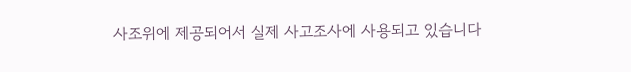사조위에 제공되어서 실제 사고조사에 사용되고 있습니다